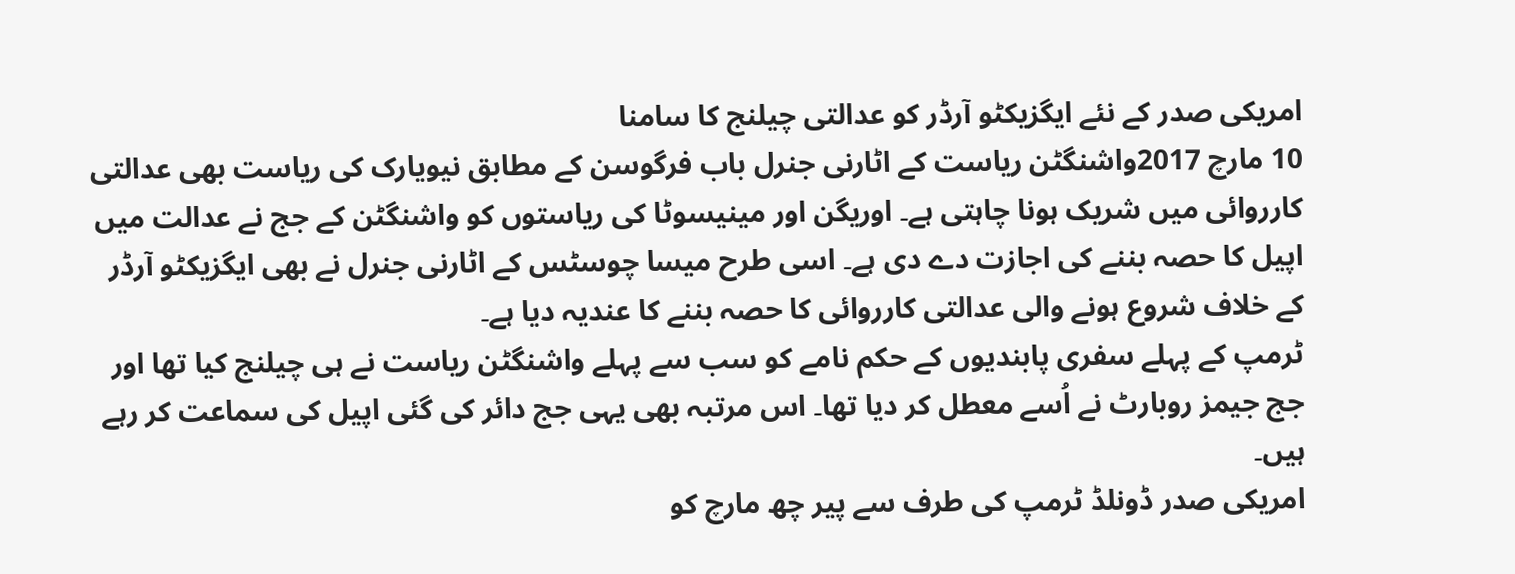امریکی صدر کے نئے ایگزیکٹو آرڈر کو عدالتی چیلنج کا سامنا
10 مارچ 2017واشنگٹن ریاست کے اٹارنی جنرل باب فرگوسن کے مطابق نیویارک کی ریاست بھی عدالتی کارروائی میں شریک ہونا چاہتی ہے۔ اوریگن اور مینیسوٹا کی ریاستوں کو واشنگٹن کے جج نے عدالت میں اپیل کا حصہ بننے کی اجازت دے دی ہے۔ اسی طرح میسا چوسٹس کے اٹارنی جنرل نے بھی ایگزیکٹو آرڈر کے خلاف شروع ہونے والی عدالتی کارروائی کا حصہ بننے کا عندیہ دیا ہے۔
ٹرمپ کے پہلے سفری پابندیوں کے حکم نامے کو سب سے پہلے واشنگٹن ریاست نے ہی چیلنج کیا تھا اور جج جیمز روبارٹ نے اُسے معطل کر دیا تھا۔ اس مرتبہ بھی یہی جج دائر کی گئی اپیل کی سماعت کر رہے ہیں۔
امریکی صدر ڈونلڈ ٹرمپ کی طرف سے پیر چھ مارچ کو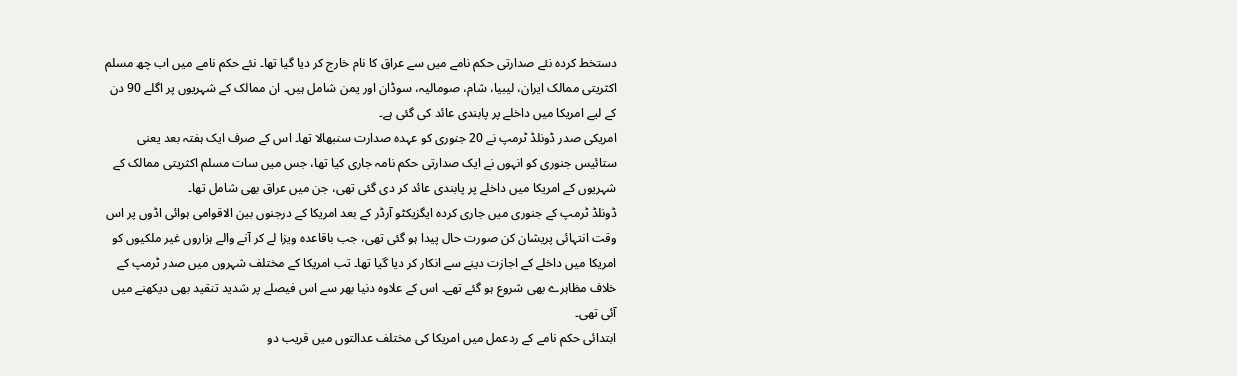دستخط کردہ نئے صدارتی حکم نامے میں سے عراق کا نام خارج کر دیا گیا تھا۔ نئے حکم نامے میں اب چھ مسلم اکثریتی ممالک ایران، لیبیا، شام، صومالیہ، سوڈان اور یمن شامل ہیں۔ ان ممالک کے شہریوں پر اگلے 90 دن کے لیے امریکا میں داخلے پر پابندی عائد کی گئی ہے۔
امریکی صدر ڈونلڈ ٹرمپ نے 20 جنوری کو عہدہ صدارت سنبھالا تھا۔ اس کے صرف ایک ہفتہ بعد یعنی ستائیس جنوری کو انہوں نے ایک صدارتی حکم نامہ جاری کیا تھا، جس میں سات مسلم اکثریتی ممالک کے شہریوں کے امریکا میں داخلے پر پابندی عائد کر دی گئی تھی، جن میں عراق بھی شامل تھا۔
ڈونلڈ ٹرمپ کے جنوری میں جاری کردہ ایگزیکٹو آرڈر کے بعد امریکا کے درجنوں بین الاقوامی ہوائی اڈوں پر اس وقت انتہائی پریشان کن صورت حال پیدا ہو گئی تھی، جب باقاعدہ ویزا لے کر آنے والے ہزاروں غیر ملکیوں کو امریکا میں داخلے کے اجازت دینے سے انکار کر دیا گیا تھا۔ تب امریکا کے مختلف شہروں میں صدر ٹرمپ کے خلاف مظاہرے بھی شروع ہو گئے تھے۔ اس کے علاوہ دنیا بھر سے اس فیصلے پر شدید تنقید بھی دیکھنے میں آئی تھی۔
ابتدائی حکم نامے کے ردعمل میں امریکا کی مختلف عدالتوں میں قریب دو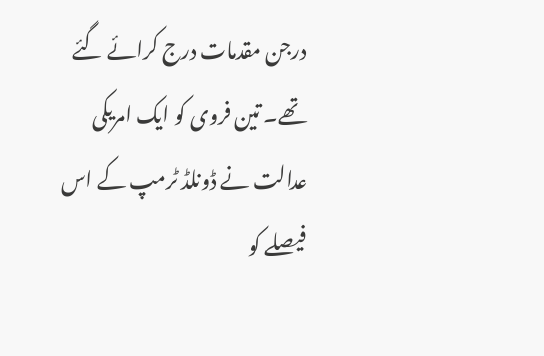درجن مقدمات درج کرائے گئے تھے۔ تین فروی کو ایک امریکی عدالت نے ڈونلڈ ٹرمپ کے اس فیصلے کو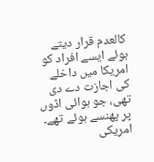کالعدم قرار دیتے ہوئے ایسے افراد کو امریکا میں داخلے کی اجازت دے دی تھی، جو ہوائی اڈوں پر پھنسے ہوئے تھے۔
امریکی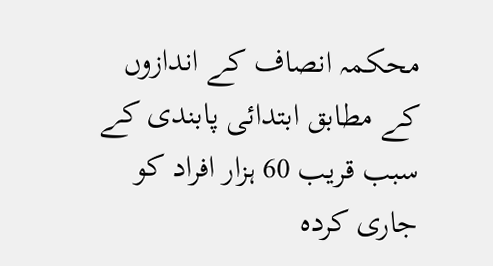محکمہ انصاف کے اندازوں کے مطابق ابتدائی پابندی کے سبب قریب 60 ہزار افراد کو جاری کردہ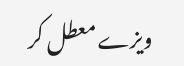ویزے معطل کر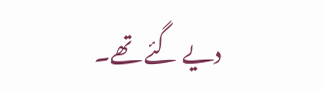دیے گئے تھے۔